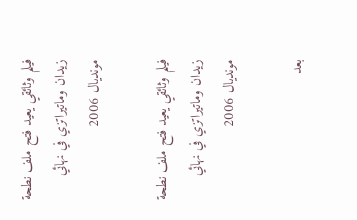فيلم وثائقي يعيد فتح ملف نطحة زيدان وماتيراتزي في نهائي مونديال 2006

فيلم وثائقي يعيد فتح ملف نطحة زيدان وماتيراتزي في نهائي مونديال 2006

بعد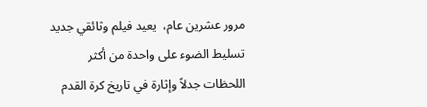مرور عشرين عام،  يعيد فيلم وثائقي جديد تسليط الضوء على واحدة من أكثر اللحظات جدلاً وإثارة في تاريخ كرة القدم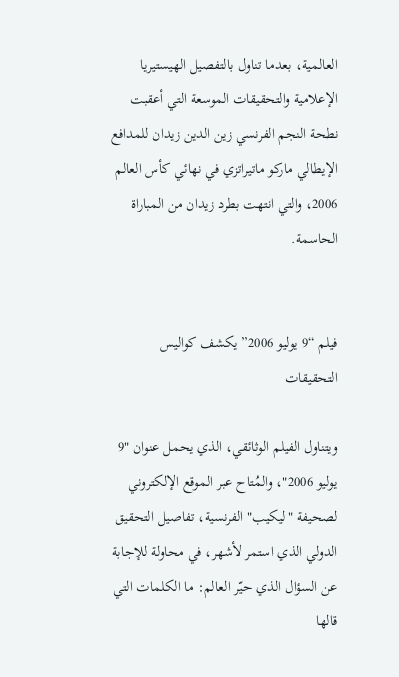العالمية، بعدما تناول بالتفصيل الهيستيريا الإعلامية والتحقيقات الموسعة التي أعقبت نطحة النجم الفرنسي زين الدين زيدان للمدافع الإيطالي ماركو ماتيراتزي في نهائي كأس العالم 2006، والتي انتهت بطرد زيدان من المباراة الحاسمة.


فيلم “9 يوليو 2006” يكشف كواليس التحقيقات

ويتناول الفيلم الوثائقي، الذي يحمل عنوان "9 يوليو 2006"، والمُتاح عبر الموقع الإلكتروني لصحيفة "ليكيب" الفرنسية، تفاصيل التحقيق الدولي الذي استمر لأشهر، في محاولة للإجابة عن السؤال الذي حيّر العالم: ما الكلمات التي قالها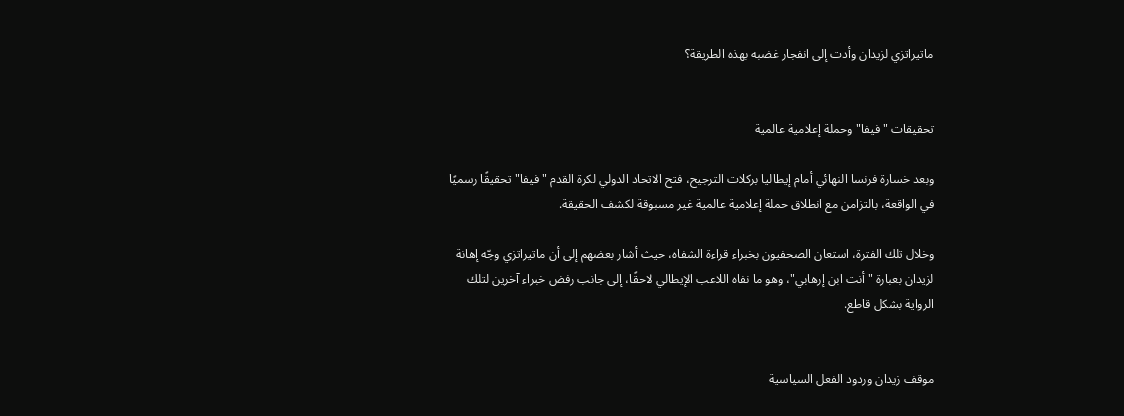ماتيراتزي لزيدان وأدت إلى انفجار غضبه بهذه الطريقة؟


تحقيقات "فيفا" وحملة إعلامية عالمية

وبعد خسارة فرنسا النهائي أمام إيطاليا بركلات الترجيح، فتح الاتحاد الدولي لكرة القدم "فيفا" تحقيقًا رسميًا في الواقعة، بالتزامن مع انطلاق حملة إعلامية عالمية غير مسبوقة لكشف الحقيقة.

وخلال تلك الفترة، استعان الصحفيون بخبراء قراءة الشفاه، حيث أشار بعضهم إلى أن ماتيراتزي وجّه إهانة لزيدان بعبارة "أنت ابن إرهابي"، وهو ما نفاه اللاعب الإيطالي لاحقًا، إلى جانب رفض خبراء آخرين لتلك الرواية بشكل قاطع.


موقف زيدان وردود الفعل السياسية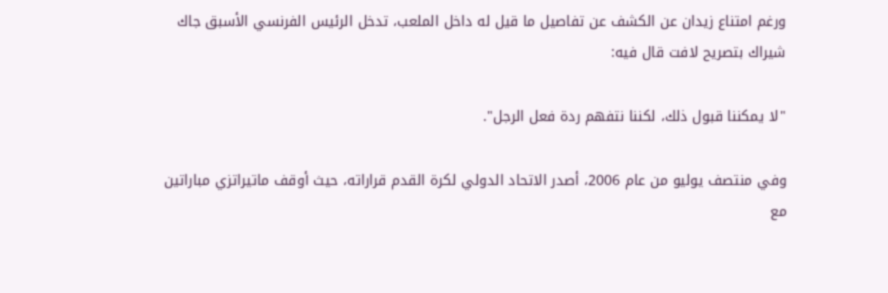ورغم امتناع زيدان عن الكشف عن تفاصيل ما قيل له داخل الملعب، تدخل الرئيس الفرنسي الأسبق جاك شيراك بتصريح لافت قال فيه:

"لا يمكننا قبول ذلك، لكننا نتفهم ردة فعل الرجل".

وفي منتصف يوليو من عام 2006، أصدر الاتحاد الدولي لكرة القدم قراراته، حيث أوقف ماتيراتزي مباراتين مع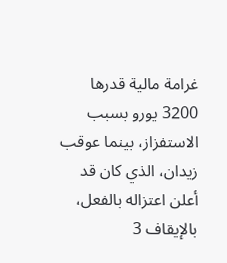غرامة مالية قدرها 3200 يورو بسبب الاستفزاز، بينما عوقب زيدان، الذي كان قد أعلن اعتزاله بالفعل، بالإيقاف 3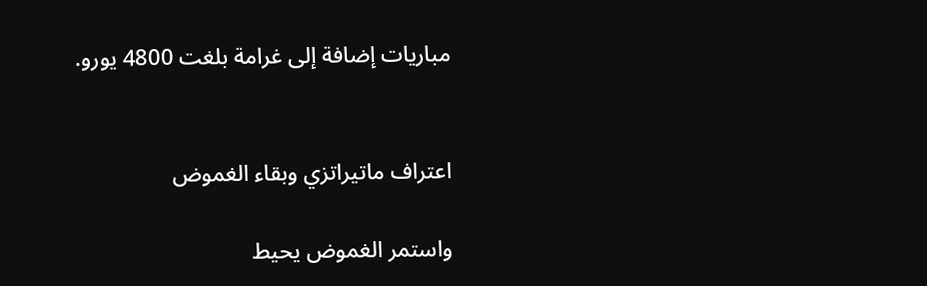مباريات إضافة إلى غرامة بلغت 4800 يورو.


اعتراف ماتيراتزي وبقاء الغموض

واستمر الغموض يحيط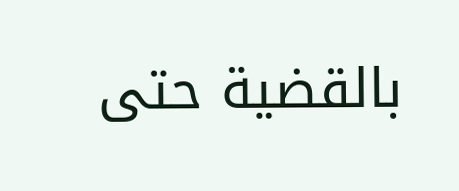بالقضية حتى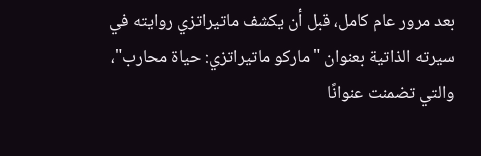بعد مرور عام كامل، قبل أن يكشف ماتيراتزي روايته في سيرته الذاتية بعنوان "ماركو ماتيراتزي: حياة محارب"، والتي تضمنت عنوانًا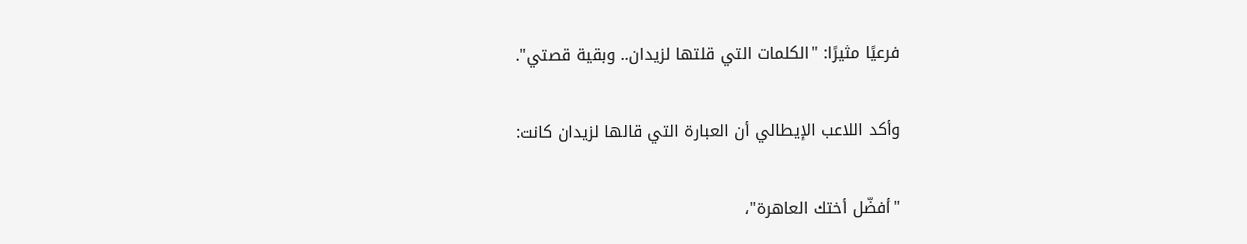فرعيًا مثيرًا: "الكلمات التي قلتها لزيدان.. وبقية قصتي".

وأكد اللاعب الإيطالي أن العبارة التي قالها لزيدان كانت:

"أفضّل أختك العاهرة"،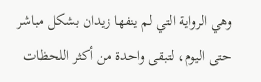وهي الرواية التي لم ينفها زيدان بشكل مباشر حتى اليوم، لتبقى واحدة من أكثر اللحظات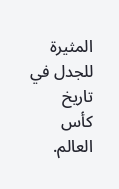المثيرة للجدل في تاريخ كأس العالم.